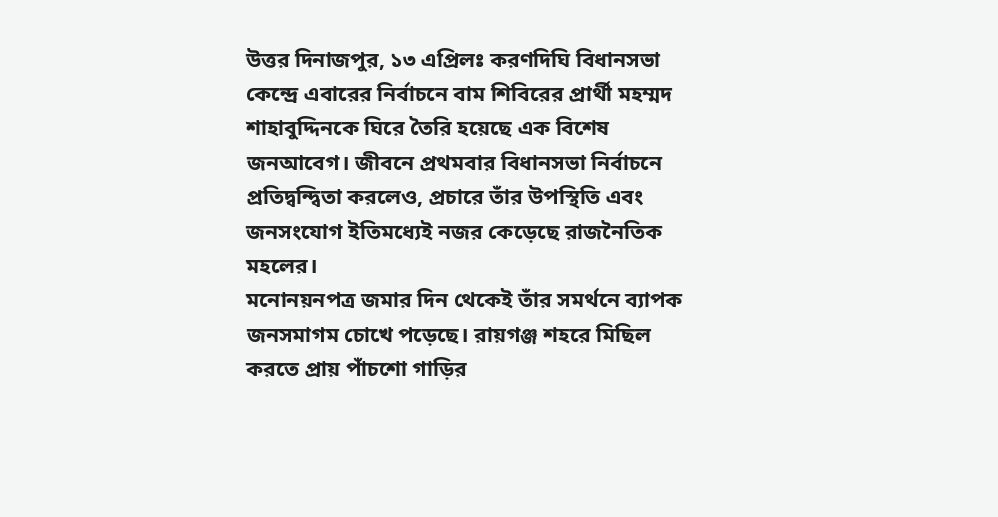উত্তর দিনাজপুর, ১৩ এপ্রিলঃ করণদিঘি বিধানসভা কেন্দ্রে এবারের নির্বাচনে বাম শিবিরের প্রার্থী মহম্মদ শাহাবুদ্দিনকে ঘিরে তৈরি হয়েছে এক বিশেষ জনআবেগ। জীবনে প্রথমবার বিধানসভা নির্বাচনে প্রতিদ্বন্দ্বিতা করলেও, প্রচারে তাঁর উপস্থিতি এবং জনসংযোগ ইতিমধ্যেই নজর কেড়েছে রাজনৈতিক মহলের।
মনোনয়নপত্র জমার দিন থেকেই তাঁর সমর্থনে ব্যাপক জনসমাগম চোখে পড়েছে। রায়গঞ্জ শহরে মিছিল করতে প্রায় পাঁচশো গাড়ির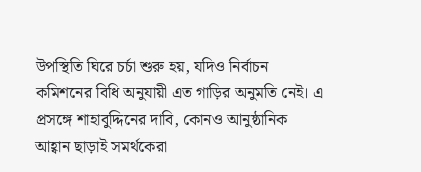উপস্থিতি ঘিরে চর্চা শুরু হয়, যদিও নির্বাচন কমিশনের বিধি অনুযায়ী এত গাড়ির অনুমতি নেই। এ প্রসঙ্গে শাহাবুদ্দিনের দাবি, কোনও আনুষ্ঠানিক আহ্বান ছাড়াই সমর্থকেরা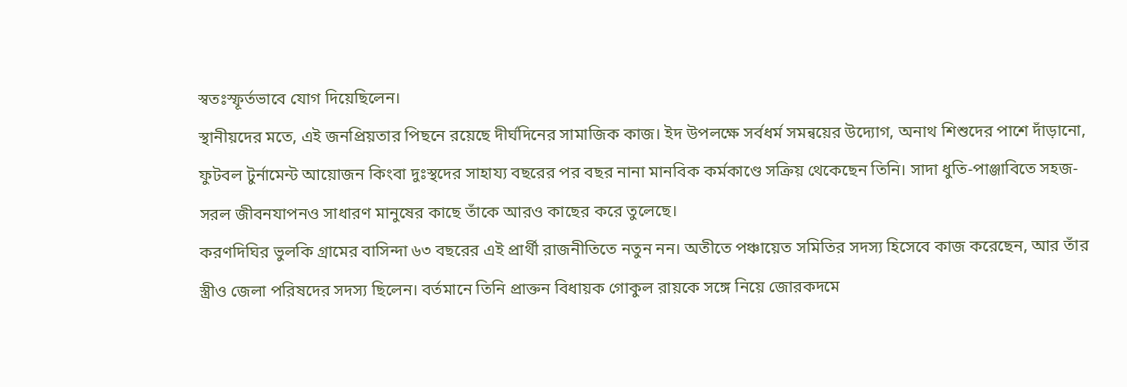স্বতঃস্ফূর্তভাবে যোগ দিয়েছিলেন।
স্থানীয়দের মতে, এই জনপ্রিয়তার পিছনে রয়েছে দীর্ঘদিনের সামাজিক কাজ। ইদ উপলক্ষে সর্বধর্ম সমন্বয়ের উদ্যোগ, অনাথ শিশুদের পাশে দাঁড়ানো, ফুটবল টুর্নামেন্ট আয়োজন কিংবা দুঃস্থদের সাহায্য বছরের পর বছর নানা মানবিক কর্মকাণ্ডে সক্রিয় থেকেছেন তিনি। সাদা ধুতি-পাঞ্জাবিতে সহজ-সরল জীবনযাপনও সাধারণ মানুষের কাছে তাঁকে আরও কাছের করে তুলেছে।
করণদিঘির ভুলকি গ্রামের বাসিন্দা ৬৩ বছরের এই প্রার্থী রাজনীতিতে নতুন নন। অতীতে পঞ্চায়েত সমিতির সদস্য হিসেবে কাজ করেছেন, আর তাঁর স্ত্রীও জেলা পরিষদের সদস্য ছিলেন। বর্তমানে তিনি প্রাক্তন বিধায়ক গোকুল রায়কে সঙ্গে নিয়ে জোরকদমে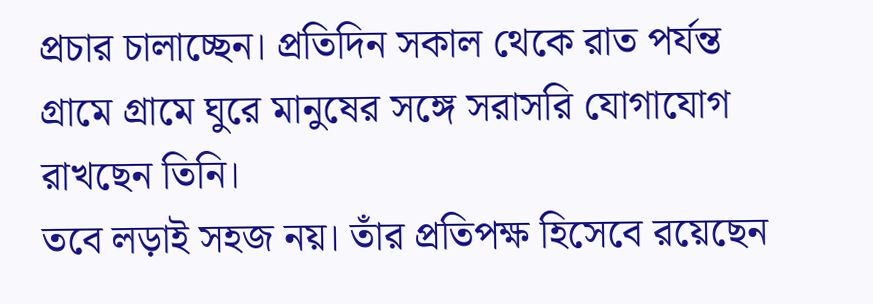প্রচার চালাচ্ছেন। প্রতিদিন সকাল থেকে রাত পর্যন্ত গ্রামে গ্রামে ঘুরে মানুষের সঙ্গে সরাসরি যোগাযোগ রাখছেন তিনি।
তবে লড়াই সহজ নয়। তাঁর প্রতিপক্ষ হিসেবে রয়েছেন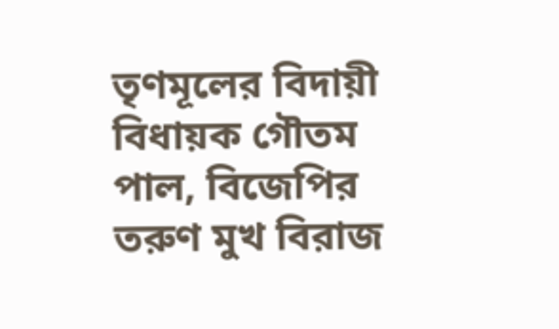তৃণমূলের বিদায়ী বিধায়ক গৌতম পাল, বিজেপির তরুণ মুখ বিরাজ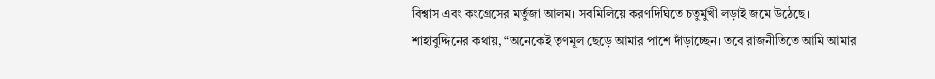বিশ্বাস এবং কংগ্রেসের মর্তুজা আলম। সবমিলিয়ে করণদিঘিতে চতুর্মুখী লড়াই জমে উঠেছে।
শাহাবুদ্দিনের কথায়, “অনেকেই তৃণমূল ছেড়ে আমার পাশে দাঁড়াচ্ছেন। তবে রাজনীতিতে আমি আমার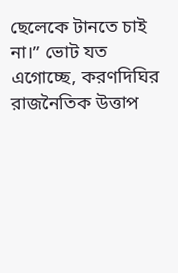ছেলেকে টানতে চাই না।” ভোট যত এগোচ্ছে, করণদিঘির রাজনৈতিক উত্তাপ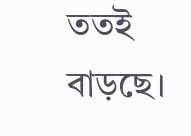ততই বাড়ছে।